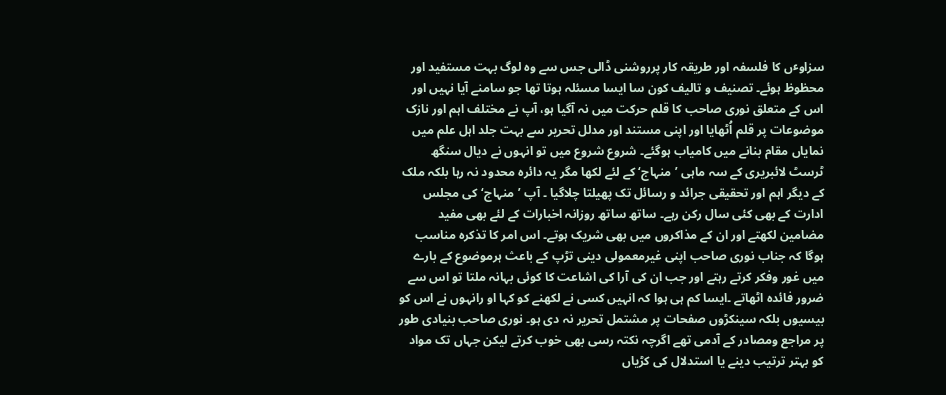سزاوٴں کا فلسفہ اور طریقہ کار پرروشنی ڈالی جس سے وہ لوگ بہت مستفید اور محظوظ ہوئے۔ تصنیف و تالیف کون سا ایسا مسئلہ ہوتا تھا جو سامنے آیا نہیں اور اس کے متعلق نوری صاحب کا قلم حرکت میں نہ آگیا ہو، آپ نے مختلف اہم اور نازک موضوعات پر قلم اُٹھایا اور اپنی مستند اور مدلل تحریر سے بہت جلد اہل علم میں نمایاں مقام بنانے میں کامیاب ہوگئے۔ شروع شروع میں تو انہوں نے دیال سنگھ ٹرسٹ لائبریری کے سہ ماہی ’منہاج‘ کے لئے لکھا مگر یہ دائرہ محدود نہ رہا بلکہ ملک کے دیگر اہم اور تحقیقی جرائد و رسائل تک پھیلتا چلاگیا ۔ آپ ’منہاج‘کی مجلس ادارت کے بھی کئی سال رکن رہے۔ ساتھ ساتھ روزانہ اخبارات کے لئے بھی مفید مضامین لکھتے اور ان کے مذاکروں میں بھی شریک ہوتے۔ اس امر کا تذکرہ مناسب ہوگا کہ جناب نوری صاحب اپنی غیرمعمولی دینی تڑپ کے باعث ہرموضوع کے بارے میں غور وفکر کرتے رہتے اور جب ان کی آرا کی اشاعت کا کوئی بہانہ ملتا تو اس سے ضرور فائدہ اٹھاتے ۔ایسا کم ہی ہوا کہ انہیں کسی نے لکھنے کو کہا او رانہوں نے اس کو بیسیوں بلکہ سینکڑوں صفحات پر مشتمل تحریر نہ دی ہو۔ نوری صاحب بنیادی طور پر مراجع ومصادر کے آدمی تھے اگرچہ نکتہ رسی بھی خوب کرتے لیکن جہاں تک مواد کو بہتر ترتیب دینے یا استدلال کی کڑیاں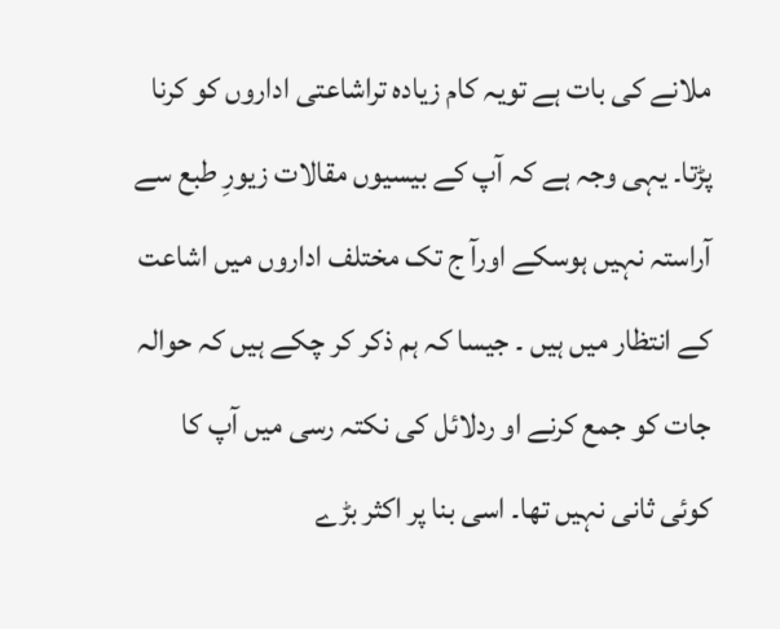ملانے کی بات ہے تویہ کام زیادہ تراشاعتی اداروں کو کرنا پڑتا۔ یہی وجہ ہے کہ آپ کے بیسیوں مقالات زیورِ طبع سے آراستہ نہیں ہوسکے اورآ ج تک مختلف اداروں میں اشاعت کے انتظار میں ہیں ۔ جیسا کہ ہم ذکر کر چکے ہیں کہ حوالہ جات کو جمع کرنے او ردلائل کی نکتہ رسی میں آپ کا کوئی ثانی نہیں تھا۔ اسی بنا پر اکثر بڑے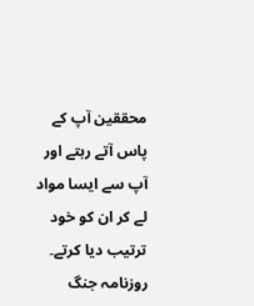محققین آپ کے پاس آتے رہتے اور آپ سے ایسا مواد لے کر ان کو خود ترتیب دیا کرتے۔ روزنامہ جنگ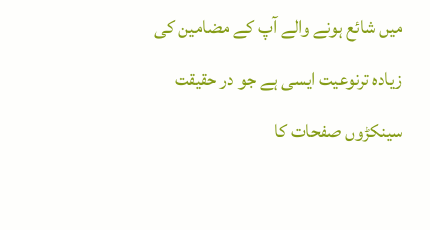میں شائع ہونے والے آپ کے مضامین کی زیادہ ترنوعیت ایسی ہے جو در حقیقت سینکڑوں صفحات کا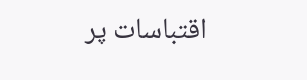اقتباسات پر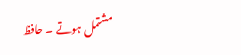مشتمل ہوتے ۔ حافظ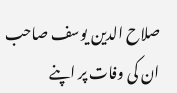صلاح الدین یوسف صاحب ان کی وفات پر اپنے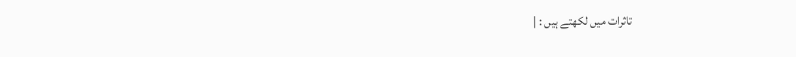تاثرات میں لکھتے ہیں : |